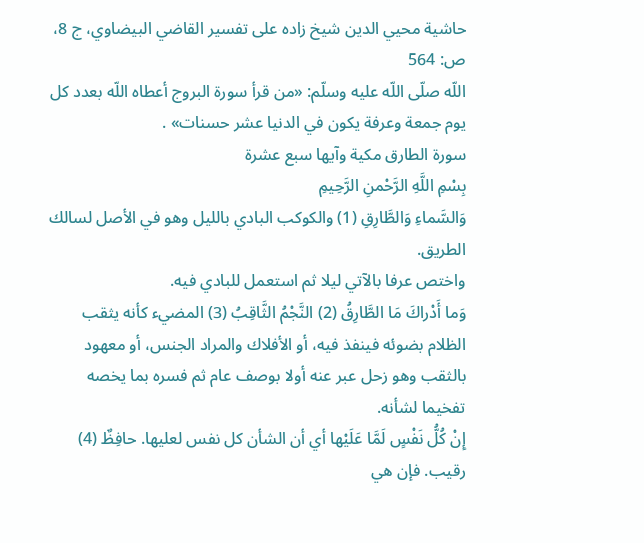حاشية محيي الدين شيخ زاده على تفسير القاضي البيضاوي، ج 8، ص: 564
اللّه صلّى اللّه عليه وسلّم: «من قرأ سورة البروج أعطاه اللّه بعدد كل يوم جمعة وعرفة يكون في الدنيا عشر حسنات» .
سورة الطارق مكية وآيها سبع عشرة
بِسْمِ اللَّهِ الرَّحْمنِ الرَّحِيمِ
وَالسَّماءِ وَالطَّارِقِ (1) والكوكب البادي بالليل وهو في الأصل لسالك الطريق.
واختص عرفا بالآتي ليلا ثم استعمل للبادي فيه.
وَما أَدْراكَ مَا الطَّارِقُ (2) النَّجْمُ الثَّاقِبُ (3) المضيء كأنه يثقب الظلام بضوئه فينفذ فيه، أو الأفلاك والمراد الجنس، أو معهود بالثقب وهو زحل عبر عنه أولا بوصف عام ثم فسره بما يخصه تفخيما لشأنه.
إِنْ كُلُّ نَفْسٍ لَمَّا عَلَيْها أي أن الشأن كل نفس لعليها. حافِظٌ (4) رقيب. فإن هي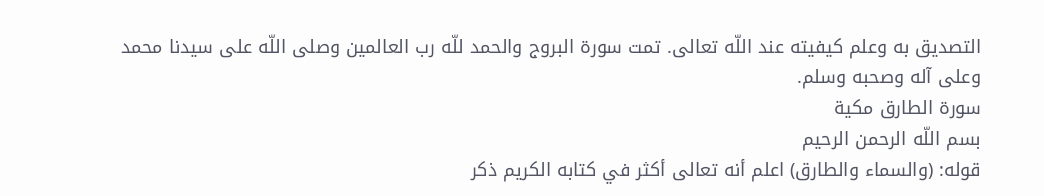التصديق به وعلم كيفيته عند اللّه تعالى. تمت سورة البروج والحمد للّه رب العالمين وصلى اللّه على سيدنا محمد وعلى آله وصحبه وسلم.
سورة الطارق مكية
بسم اللّه الرحمن الرحيم
قوله: (والسماء والطارق) اعلم أنه تعالى أكثر في كتابه الكريم ذكر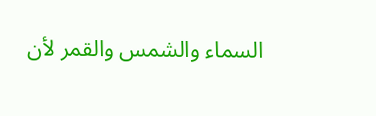السماء والشمس والقمر لأن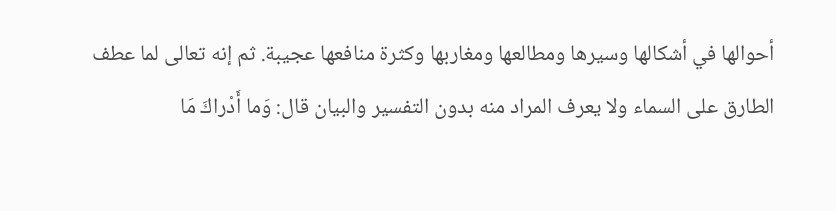أحوالها في أشكالها وسيرها ومطالعها ومغاربها وكثرة منافعها عجيبة. ثم إنه تعالى لما عطف الطارق على السماء ولا يعرف المراد منه بدون التفسير والبيان قال: وَما أَدْراكَ مَا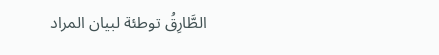الطَّارِقُ توطئة لبيان المراد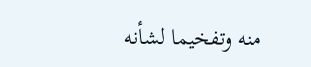منه وتفخيما لشأنه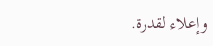وإعلاء لقدرة.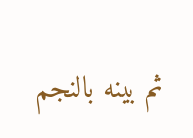ثم بينه بالنجم